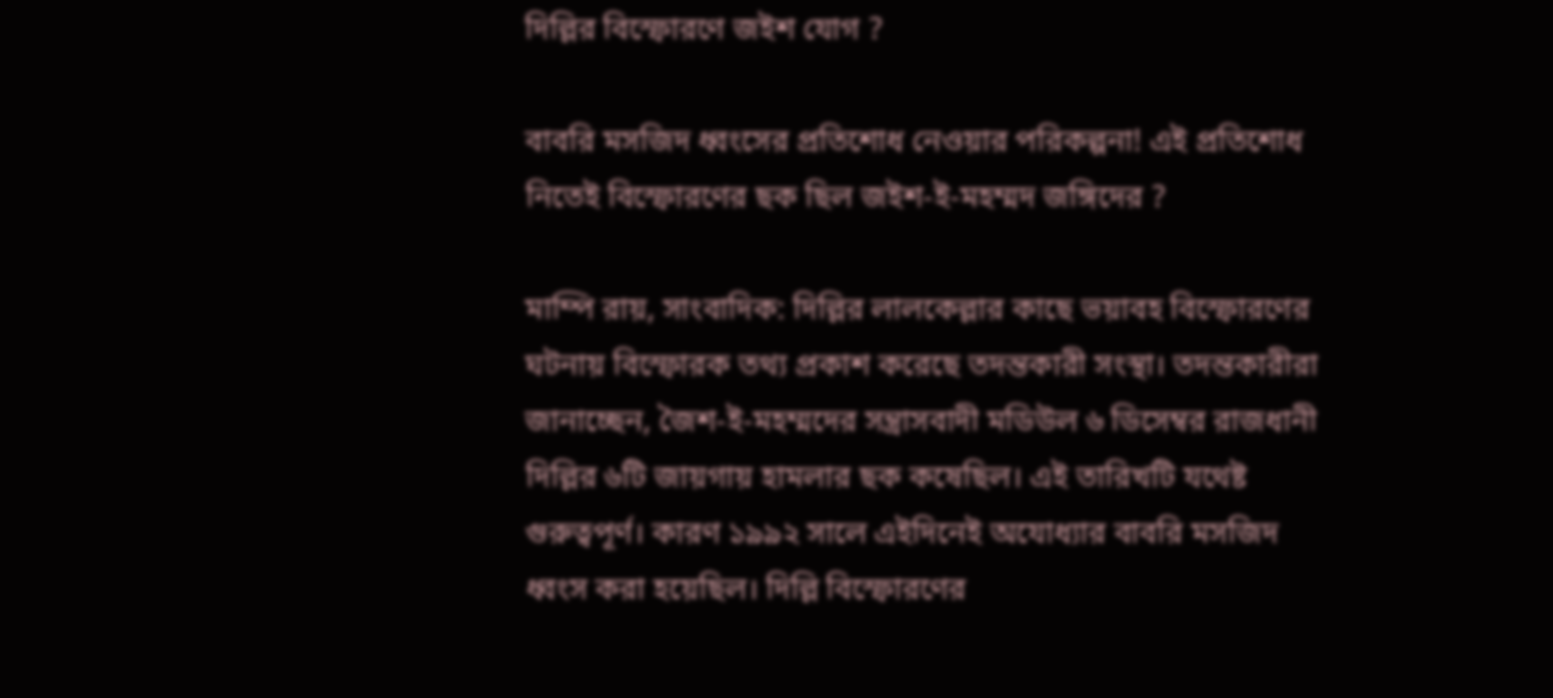দিল্লির বিস্ফোরণে জইশ যোগ ?

বাবরি মসজিদ ধ্বংসের প্রতিশোধ নেওয়ার পরিকল্পনা! এই প্রতিশোধ নিতেই বিস্ফোরণের ছক ছিল জইশ-ই-মহম্মদ জঙ্গিদের ?

মাম্পি রায়, সাংবাদিক: দিল্লির লালকেল্লার কাছে ভয়াবহ বিস্ফোরণের ঘটনায় বিস্ফোরক তথ্য প্রকাশ করেছে তদন্তকারী সংস্থা। তদন্তকারীরা জানাচ্ছেন, জৈশ-ই-মহম্মদের সন্ত্রাসবাদী মডিউল ৬ ডিসেম্বর রাজধানী দিল্লির ৬টি জায়গায় হামলার ছক কষেছিল। এই তারিখটি যথেষ্ট গুরুত্বপূর্ণ। কারণ ১৯৯২ সালে এইদিনেই অযোধ্যার বাবরি মসজিদ ধ্বংস করা হয়েছিল। দিল্লি বিস্ফোরণের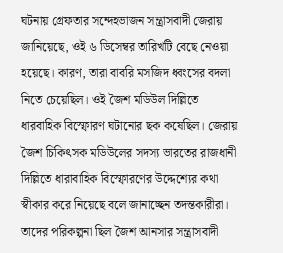ঘটনায় গ্রেফতার সন্দেহভাজন সন্ত্রাসবাদী জেরায় জানিয়েছে, ওই ৬ ডিসেম্বর তারিখটি বেছে নেওয়া হয়েছে। কারণ, তারা বাবরি মসজিদ ধ্বংসের বদলা নিতে চেয়েছিল। ওই জৈশ মডিউল দিল্লিতে ধারবাহিক বিস্ফোরণ ঘটানোর ছক কষেছিল। জেরায় জৈশ চিকিৎসক মডিউলের সদস্য ভারতের রাজধানী দিল্লিতে ধারাবাহিক বিস্ফোরণের উদ্দেশ্যের কথা স্বীকার করে নিয়েছে বলে জানাচ্ছেন তদন্তকারীরা। তাদের পরিকল্পনা ছিল জৈশ আনসার সন্ত্রাসবাদী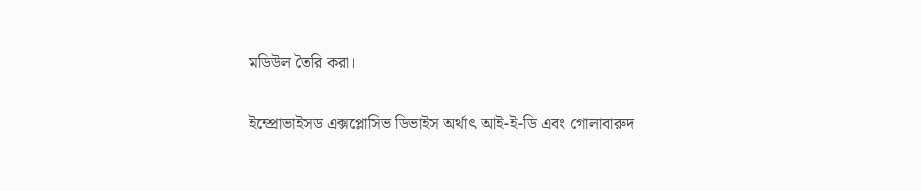মডিউল তৈরি করা।

ইম্প্রোভাইসড এক্সপ্লোসিভ ডিভাইস অর্থাৎ আই-ই-ডি এবং গোলাবারুদ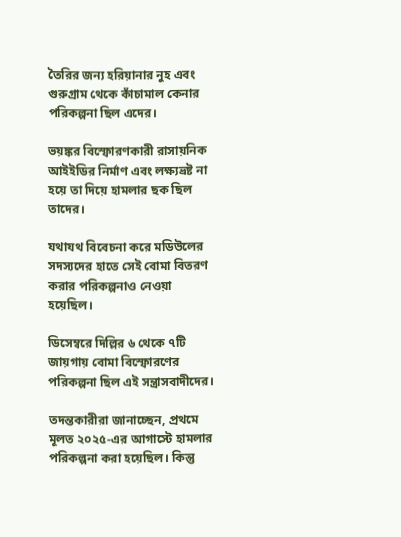তৈরির জন্য হরিয়ানার নুহ এবং গুরুগ্রাম থেকে কাঁচামাল কেনার পরিকল্পনা ছিল এদের।

ভয়ঙ্কর বিস্ফোরণকারী রাসায়নিক আইইডির নির্মাণ এবং লক্ষ্যভ্রষ্ট না হয়ে তা দিয়ে হামলার ছক ছিল তাদের।

যথাযথ বিবেচনা করে মডিউলের সদস্যদের হাতে সেই বোমা বিতরণ করার পরিকল্পনাও নেওয়া হয়েছিল।

ডিসেম্বরে দিল্লির ৬ থেকে ৭টি জায়গায় বোমা বিস্ফোরণের পরিকল্পনা ছিল এই সন্ত্রাসবাদীদের।

তদন্তকারীরা জানাচ্ছেন, প্রথমে মূলত ২০২৫-এর আগাস্টে হামলার পরিকল্পনা করা হয়েছিল। কিন্তু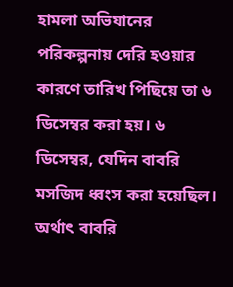হামলা অভিযানের পরিকল্পনায় দেরি হওয়ার কারণে তারিখ পিছিয়ে তা ৬ ডিসেম্বর করা হয়। ৬ ডিসেম্বর, যেদিন বাবরি মসজিদ ধ্বংস করা হয়েছিল। অর্থাৎ বাবরি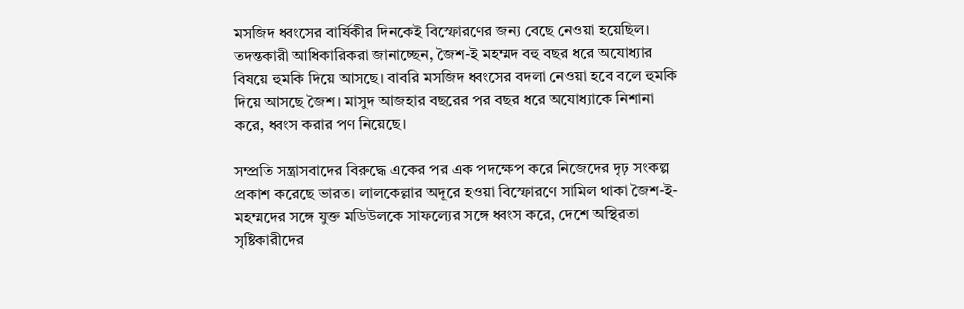মসজিদ ধ্বংসের বার্ষিকীর দিনকেই বিস্ফোরণের জন্য বেছে নেওয়া হয়েছিল। তদন্তকারী আধিকারিকরা জানাচ্ছেন, জৈশ-ই মহম্মদ বহু বছর ধরে অযোধ্যার বিষয়ে হুমকি দিয়ে আসছে। বাবরি মসজিদ ধ্বংসের বদলা নেওয়া হবে বলে হুমকি দিয়ে আসছে জৈশ। মাসুদ আজহার বছরের পর বছর ধরে অযোধ্যাকে নিশানা করে, ধ্বংস করার পণ নিয়েছে।

সম্প্রতি সন্ত্রাসবাদের বিরুদ্ধে একের পর এক পদক্ষেপ করে নিজেদের দৃঢ় সংকল্প প্রকাশ করেছে ভারত। লালকেল্লার অদূরে হওয়া বিস্ফোরণে সামিল থাকা জৈশ-ই-মহম্মদের সঙ্গে যুক্ত মডিউলকে সাফল্যের সঙ্গে ধ্বংস করে, দেশে অস্থিরতা সৃষ্টিকারীদের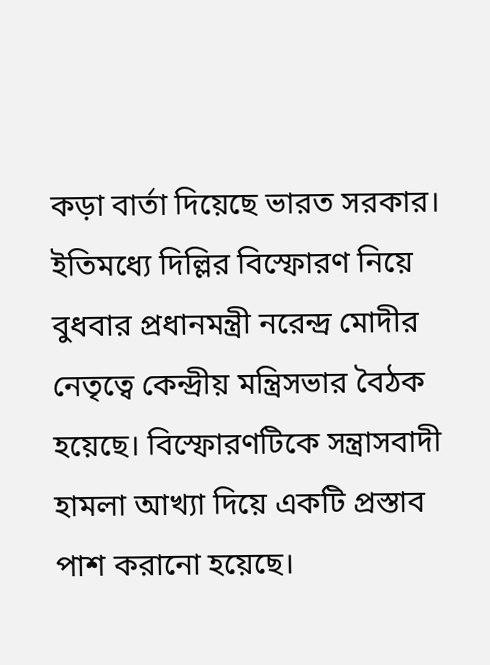কড়া বার্তা দিয়েছে ভারত সরকার। ইতিমধ্যে দিল্লির বিস্ফোরণ নিয়ে বুধবার প্রধানমন্ত্রী নরেন্দ্র মোদীর নেতৃত্বে কেন্দ্রীয় মন্ত্রিসভার বৈঠক হয়েছে। বিস্ফোরণটিকে সন্ত্রাসবাদী হামলা আখ্যা দিয়ে একটি প্রস্তাব পাশ করানো হয়েছে।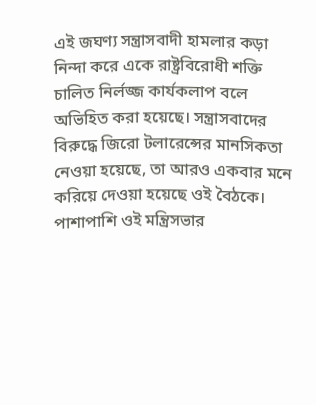এই জঘণ্য সন্ত্রাসবাদী হামলার কড়া নিন্দা করে একে রাষ্ট্রবিরোধী শক্তি চালিত নির্লজ্জ কার্যকলাপ বলে অভিহিত করা হয়েছে। সন্ত্রাসবাদের বিরুদ্ধে জিরো টলারেন্সের মানসিকতা নেওয়া হয়েছে, তা আরও একবার মনে করিয়ে দেওয়া হয়েছে ওই বৈঠকে। পাশাপাশি ওই মন্ত্রিসভার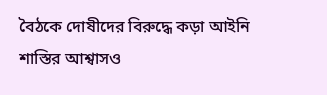বৈঠকে দোষীদের বিরুদ্ধে কড়া আইনি শাস্তির আশ্বাসও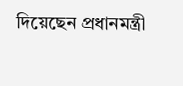দিয়েছেন প্রধানমন্ত্রী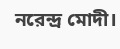নরেন্দ্র মোদী।